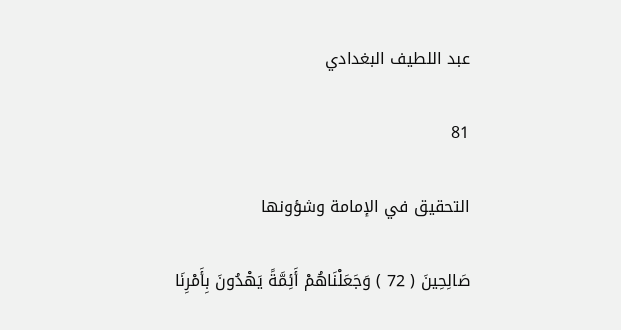عبد اللطيف البغدادي

81

التحقيق في الإمامة وشؤونها

صَالِحِينَ ( 72 ) وَجَعَلْنَاهُمْ أَئِمَّةً يَهْدُونَ بِأَمْرِنَا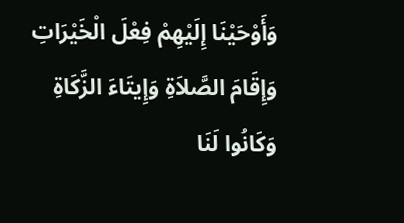وَأَوْحَيْنَا إِلَيْهِمْ فِعْلَ الْخَيْرَاتِ وَإِقَامَ الصَّلاَةِ وَإِيتَاءَ الزَّكَاةِ وَكَانُوا لَنَا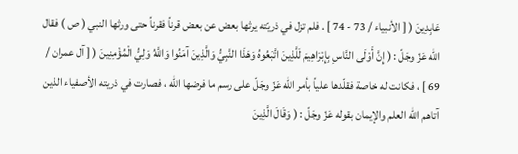عَابِدِينَ ( [ الأنبياء / 73 - 74 ] . فلم تزل في ذريّته يرثها بعض عن بعض قرناً فقرناً حتى ورثها النبي ( ص ) فقال الله عَزّ وجَلّ : ( إِنَّ أَوْلَى النَّاسِ بِإِبْرَاهِيمَ لَلَّذِينَ اتَّبَعُوهُ وَهَذَا النَّبِيُّ وَالَّذِينَ آمَنُوا وَاللَّهُ وَلِيُّ الْمُؤْمِنِينَ ( [ آل عمران / 69 ] ، فكانت له خاصة فقلّدها علياً بأمر الله عَزّ وجَلّ على رسم ما فرضها الله ، فصارت في ذريته الأصفياء الذين آتاهم الله العلم والإيمان بقوله عَزّ وجَلّ : ( وَقَالَ الَّذِينَ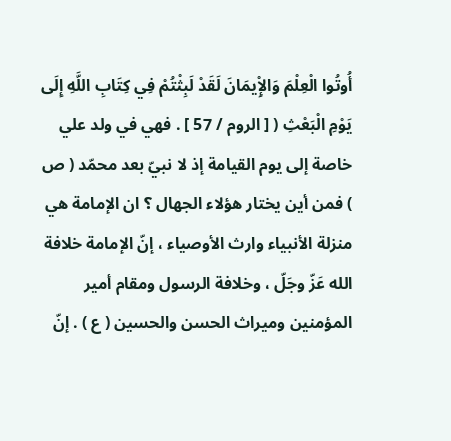أُوتُوا الْعِلْمَ وَالإِْيمَانَ لَقَدْ لَبِثْتُمْ فِي كِتَابِ اللَّهِ إِلَى يَوْمِ الْبَعْثِ ( [ الروم / 57 ] . فهي في ولد علي خاصة إلى يوم القيامة إذ لا نبيّ بعد محمّد ( ص ) فمن أين يختار هؤلاء الجهال ؟ ان الإمامة هي منزلة الأنبياء وارث الأوصياء ، إنّ الإمامة خلافة الله عَزّ وجَلّ ، وخلافة الرسول ومقام أمير المؤمنين وميراث الحسن والحسين ( ع ) . إنّ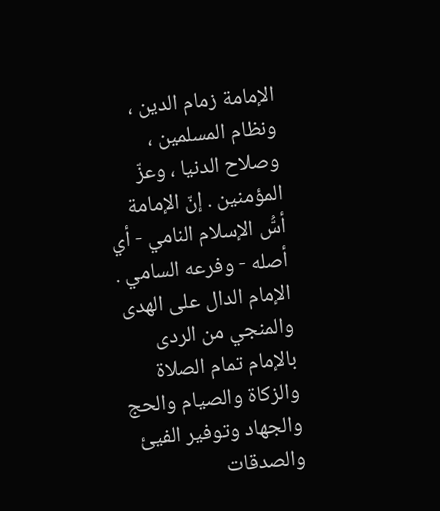الإمامة زمام الدين ، ونظام المسلمين ، وصلاح الدنيا ، وعزّ المؤمنين . إنّ الإمامة أسُّ الإسلام النامي - أي أصله - وفرعه السامي . الإمام الدال على الهدى والمنجي من الردى بالإمام تمام الصلاة والزكاة والصيام والحج والجهاد وتوفير الفيئ والصدقات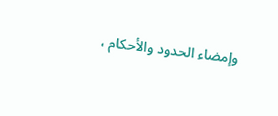وإمضاء الحدود والأحكام ،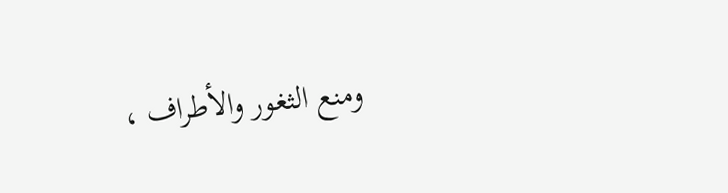ومنع الثغور والأطراف ،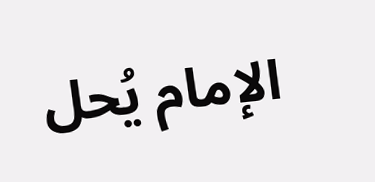الإمام يُحل